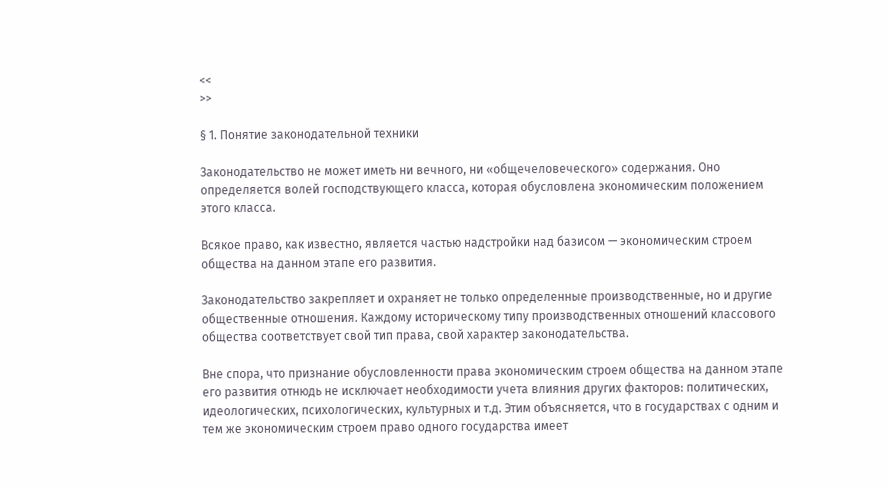<<
>>

§ 1. Понятие законодательной техники

Законодательство не может иметь ни вечного, ни «общечеловеческого» содержания. Оно определяется волей господствующего класса, которая обусловлена экономическим положением этого класса.

Всякое право, как известно, является частью надстройки над базисом — экономическим строем общества на данном этапе его развития.

Законодательство закрепляет и охраняет не только определенные производственные, но и другие общественные отношения. Каждому историческому типу производственных отношений классового общества соответствует свой тип права, свой характер законодательства.

Вне спора, что признание обусловленности права экономическим строем общества на данном этапе его развития отнюдь не исключает необходимости учета влияния других факторов: политических, идеологических, психологических, культурных и т.д. Этим объясняется, что в государствах с одним и тем же экономическим строем право одного государства имеет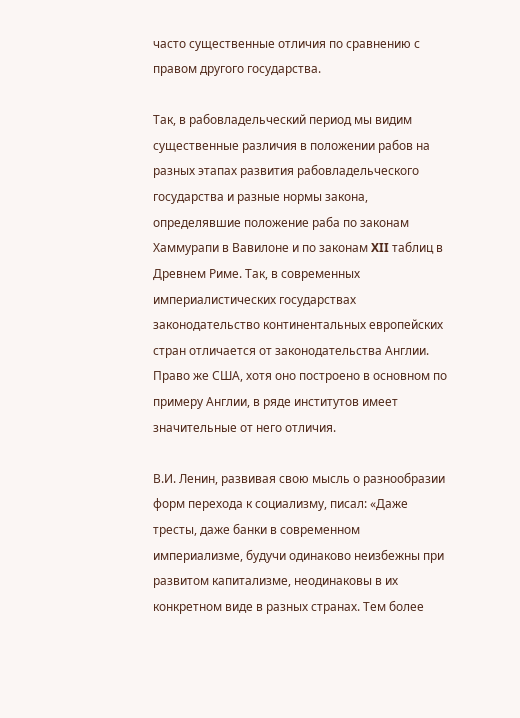часто существенные отличия по сравнению с правом другого государства.

Так, в рабовладельческий период мы видим существенные различия в положении рабов на разных этапах развития рабовладельческого государства и разные нормы закона, определявшие положение раба по законам Хаммурапи в Вавилоне и по законам XII таблиц в Древнем Риме. Так, в современных империалистических государствах законодательство континентальных европейских стран отличается от законодательства Англии. Право же США, хотя оно построено в основном по примеру Англии, в ряде институтов имеет значительные от него отличия.

В.И. Ленин, развивая свою мысль о разнообразии форм перехода к социализму, писал: «Даже тресты, даже банки в современном империализме, будучи одинаково неизбежны при развитом капитализме, неодинаковы в их конкретном виде в разных странах. Тем более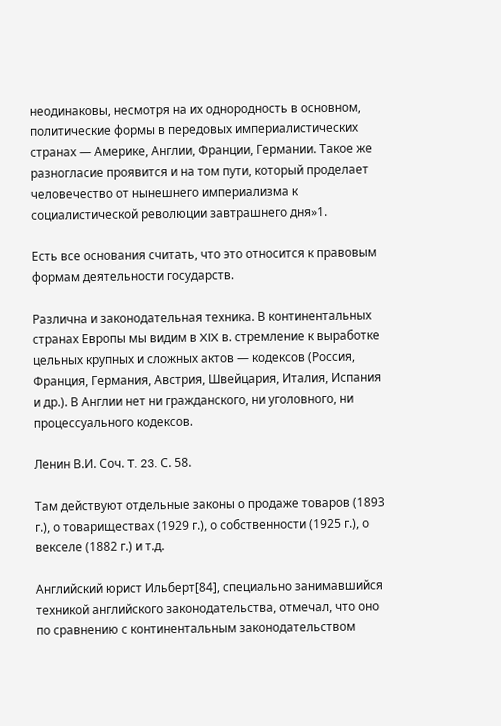неодинаковы, несмотря на их однородность в основном, политические формы в передовых империалистических странах — Америке, Англии, Франции, Германии. Такое же разногласие проявится и на том пути, который проделает человечество от нынешнего империализма к социалистической революции завтрашнего дня»1.

Есть все основания считать, что это относится к правовым формам деятельности государств.

Различна и законодательная техника. В континентальных странах Европы мы видим в XIX в. стремление к выработке цельных крупных и сложных актов — кодексов (Россия, Франция, Германия, Австрия, Швейцария, Италия, Испания и др.). В Англии нет ни гражданского, ни уголовного, ни процессуального кодексов.

Ленин В.И. Соч. T. 23. С. 58.

Там действуют отдельные законы о продаже товаров (1893 г.), о товариществах (1929 г.), о собственности (1925 г.), о векселе (1882 г.) и т.д.

Английский юрист Ильберт[84], специально занимавшийся техникой английского законодательства, отмечал, что оно по сравнению с континентальным законодательством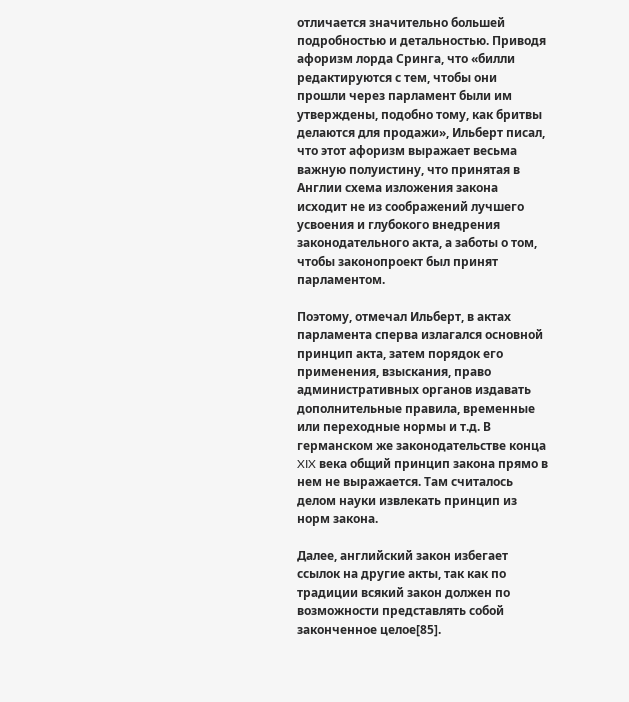отличается значительно большей подробностью и детальностью. Приводя афоризм лорда Сринга, что «билли редактируются с тем, чтобы они прошли через парламент были им утверждены, подобно тому, как бритвы делаются для продажи», Ильберт писал, что этот афоризм выражает весьма важную полуистину, что принятая в Англии схема изложения закона исходит не из соображений лучшего усвоения и глубокого внедрения законодательного акта, а заботы о том, чтобы законопроект был принят парламентом.

Поэтому, отмечал Ильберт, в актах парламента сперва излагался основной принцип акта, затем порядок его применения, взыскания, право административных органов издавать дополнительные правила, временные или переходные нормы и т.д. В германском же законодательстве конца XIX века общий принцип закона прямо в нем не выражается. Там считалось делом науки извлекать принцип из норм закона.

Далее, английский закон избегает ссылок на другие акты, так как по традиции всякий закон должен по возможности представлять собой законченное целое[85].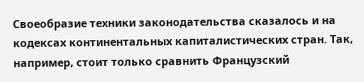Своеобразие техники законодательства сказалось и на кодексах континентальных капиталистических стран. Так, например, стоит только сравнить Французский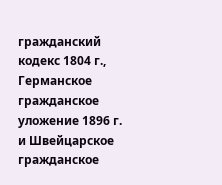гражданский кодекс 1804 г., Германское гражданское уложение 1896 г. и Швейцарское гражданское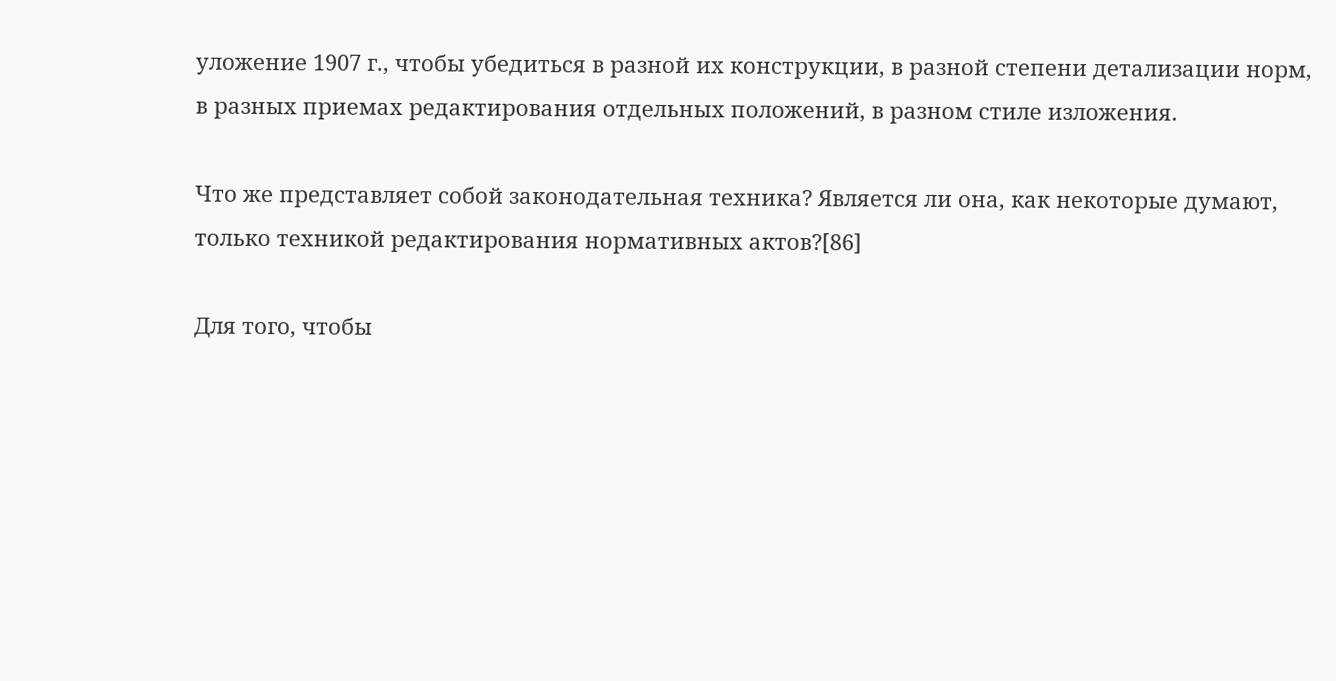уложение 1907 г., чтобы убедиться в разной их конструкции, в разной степени детализации норм, в разных приемах редактирования отдельных положений, в разном стиле изложения.

Что же представляет собой законодательная техника? Является ли она, как некоторые думают, только техникой редактирования нормативных актов?[86]

Для того, чтобы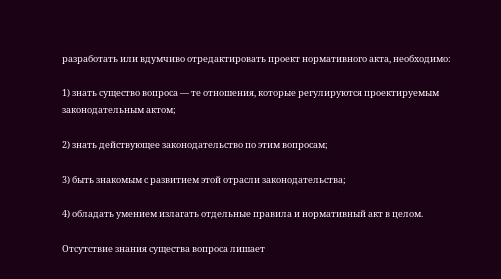разработать или вдумчиво отредактировать проект нормативного акта, необходимо:

1) знать существо вопроса — те отношения, которые регулируются проектируемым законодательным актом;

2) знать действующее законодательство по этим вопросам;

3) быть знакомым с развитием этой отрасли законодательства;

4) обладать умением излагать отдельные правила и нормативный акт в целом.

Отсутствие знания существа вопроса лишает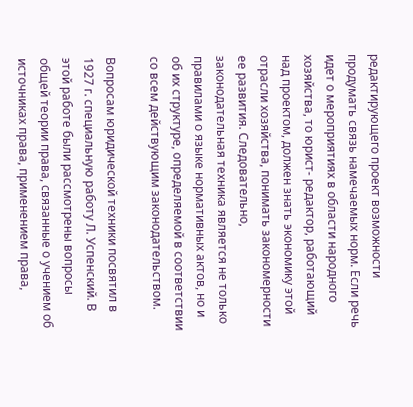редактирующего проект возможности продумать связь намечаемых норм. Если речь идет о мероприятиях в области народного хозяйства, то юрист- редактор, работающий над проектом, должен знать экономику этой отрасли хозяйства, понимать закономерности ее развития. Следовательно, законодательная техника является не только правилами о языке нормативных актов, но и об их структуре, определяемой в соответствии со всем действующим законодательством.

Вопросам юридической техники посвятил в 1927 г. специальную работу Л. Успенский. В этой работе были рассмотрены вопросы общей теории права, связанные о учением об источниках права, применением права,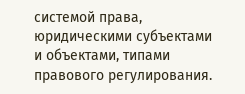системой права, юридическими субъектами и объектами, типами правового регулирования.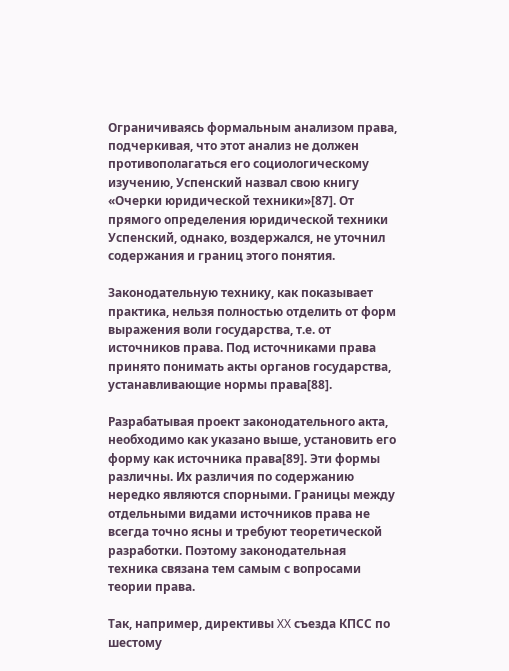Ограничиваясь формальным анализом права, подчеркивая, что этот анализ не должен противополагаться его социологическому изучению, Успенский назвал свою книгу «Очерки юридической техники»[87]. От прямого определения юридической техники Успенский, однако, воздержался, не уточнил содержания и границ этого понятия.

Законодательную технику, как показывает практика, нельзя полностью отделить от форм выражения воли государства, т.е. от источников права. Под источниками права принято понимать акты органов государства, устанавливающие нормы права[88].

Разрабатывая проект законодательного акта, необходимо как указано выше, установить его форму как источника права[89]. Эти формы различны. Их различия по содержанию нередко являются спорными. Границы между отдельными видами источников права не всегда точно ясны и требуют теоретической разработки. Поэтому законодательная техника связана тем самым с вопросами теории права.

Так, например, директивы XX съезда КПСС по шестому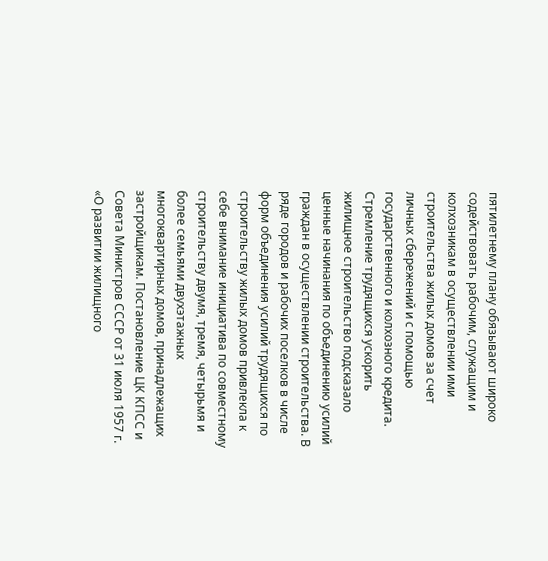пятилетнему плану обязывают широко содействовать рабочим, служащим и колхозникам в осуществлении ими строительства жилых домов за счет личных сбережений и с помощью государственного и колхозного кредита. Стремление трудящихся ускорить жилищное строительство подсказало ценные начинания по объединению усилий граждан в осуществлении строительства. В ряде городов и рабочих поселков в числе форм объединения усилий трудящихся по строительству жилых домов привлекла к себе внимание инициатива по совместному строительству двумя, тремя, четырьмя и более семьями двухэтажных многоквартирных домов, принадлежащих застройщикам. Постановление ЦК КПСС и Совета Министров СССР от 31 июля 1957 г. «О развитии жилищного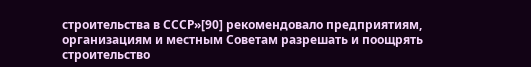строительства в СССР»[90] рекомендовало предприятиям, организациям и местным Советам разрешать и поощрять строительство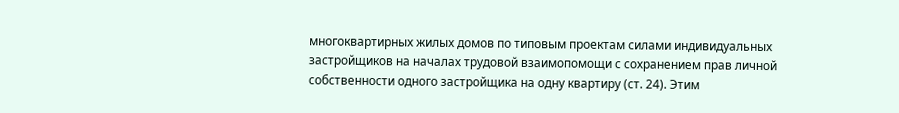многоквартирных жилых домов по типовым проектам силами индивидуальных застройщиков на началах трудовой взаимопомощи с сохранением прав личной собственности одного застройщика на одну квартиру (ст. 24). Этим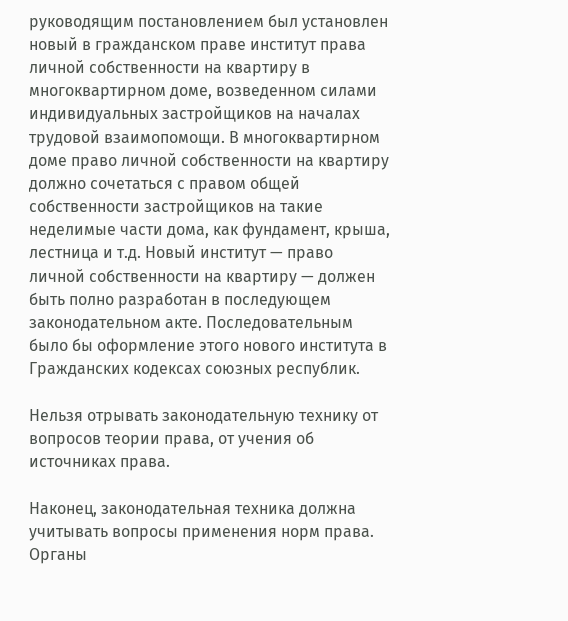руководящим постановлением был установлен новый в гражданском праве институт права личной собственности на квартиру в многоквартирном доме, возведенном силами индивидуальных застройщиков на началах трудовой взаимопомощи. В многоквартирном доме право личной собственности на квартиру должно сочетаться с правом общей собственности застройщиков на такие неделимые части дома, как фундамент, крыша, лестница и т.д. Новый институт — право личной собственности на квартиру — должен быть полно разработан в последующем законодательном акте. Последовательным было бы оформление этого нового института в Гражданских кодексах союзных республик.

Нельзя отрывать законодательную технику от вопросов теории права, от учения об источниках права.

Наконец, законодательная техника должна учитывать вопросы применения норм права. Органы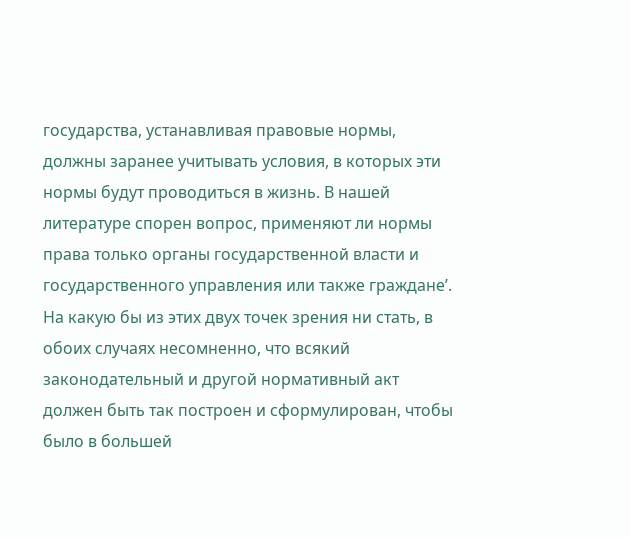государства, устанавливая правовые нормы, должны заранее учитывать условия, в которых эти нормы будут проводиться в жизнь. В нашей литературе спорен вопрос, применяют ли нормы права только органы государственной власти и государственного управления или также граждане’. На какую бы из этих двух точек зрения ни стать, в обоих случаях несомненно, что всякий законодательный и другой нормативный акт должен быть так построен и сформулирован, чтобы было в большей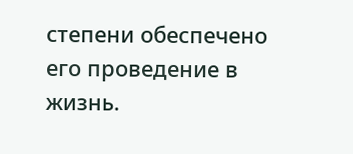степени обеспечено его проведение в жизнь.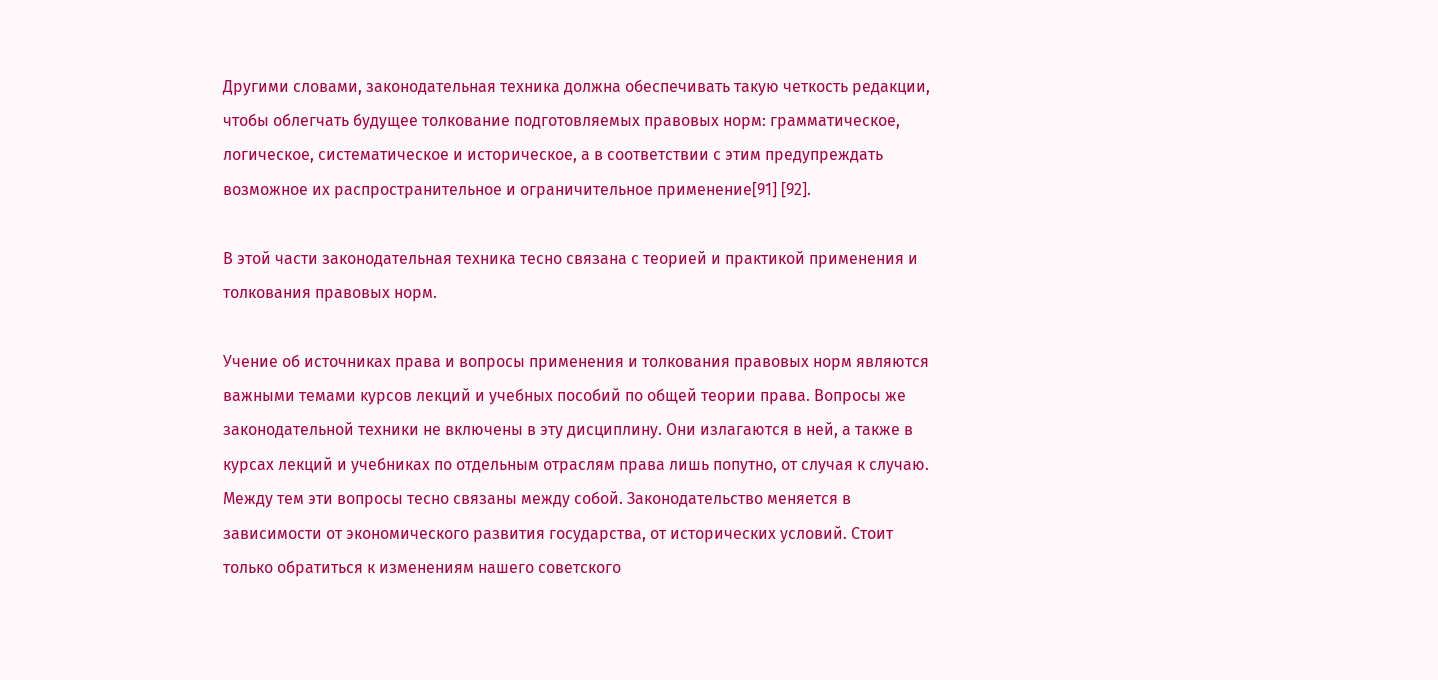Другими словами, законодательная техника должна обеспечивать такую четкость редакции, чтобы облегчать будущее толкование подготовляемых правовых норм: грамматическое, логическое, систематическое и историческое, а в соответствии с этим предупреждать возможное их распространительное и ограничительное применение[91] [92].

В этой части законодательная техника тесно связана с теорией и практикой применения и толкования правовых норм.

Учение об источниках права и вопросы применения и толкования правовых норм являются важными темами курсов лекций и учебных пособий по общей теории права. Вопросы же законодательной техники не включены в эту дисциплину. Они излагаются в ней, а также в курсах лекций и учебниках по отдельным отраслям права лишь попутно, от случая к случаю. Между тем эти вопросы тесно связаны между собой. Законодательство меняется в зависимости от экономического развития государства, от исторических условий. Стоит только обратиться к изменениям нашего советского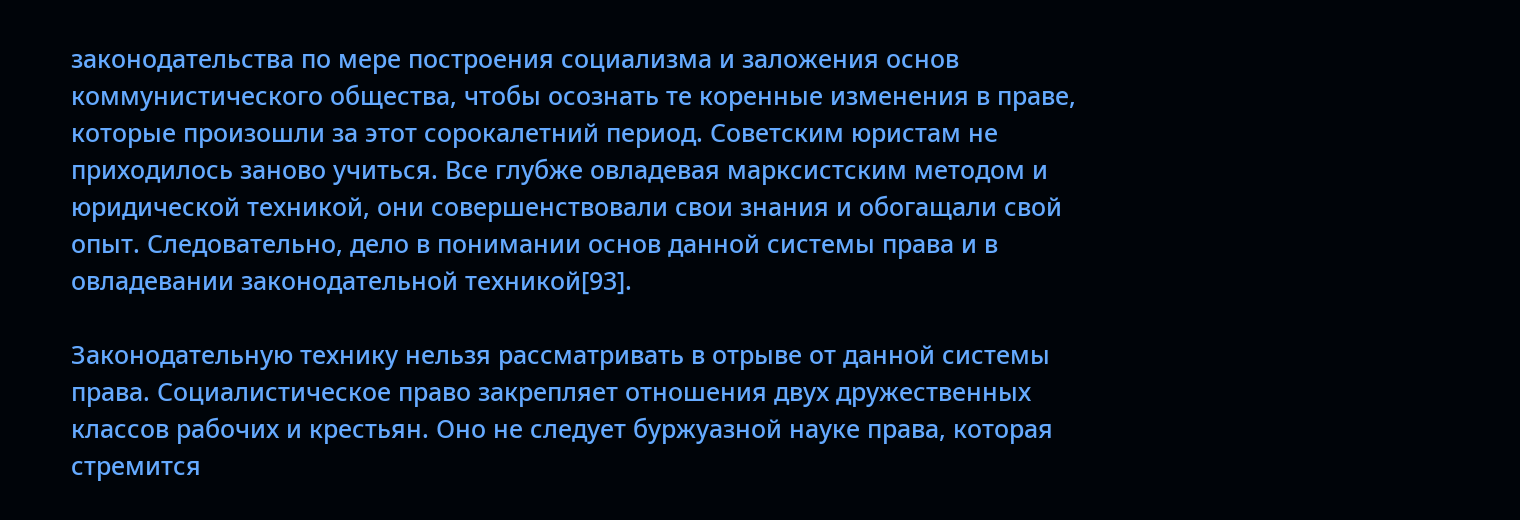законодательства по мере построения социализма и заложения основ коммунистического общества, чтобы осознать те коренные изменения в праве, которые произошли за этот сорокалетний период. Советским юристам не приходилось заново учиться. Все глубже овладевая марксистским методом и юридической техникой, они совершенствовали свои знания и обогащали свой опыт. Следовательно, дело в понимании основ данной системы права и в овладевании законодательной техникой[93].

Законодательную технику нельзя рассматривать в отрыве от данной системы права. Социалистическое право закрепляет отношения двух дружественных классов рабочих и крестьян. Оно не следует буржуазной науке права, которая стремится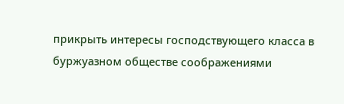прикрыть интересы господствующего класса в буржуазном обществе соображениями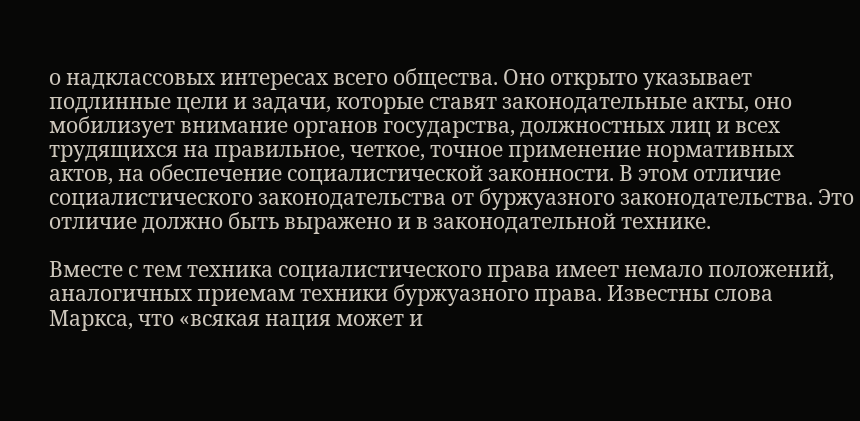о надклассовых интересах всего общества. Оно открыто указывает подлинные цели и задачи, которые ставят законодательные акты, оно мобилизует внимание органов государства, должностных лиц и всех трудящихся на правильное, четкое, точное применение нормативных актов, на обеспечение социалистической законности. В этом отличие социалистического законодательства от буржуазного законодательства. Это отличие должно быть выражено и в законодательной технике.

Вместе с тем техника социалистического права имеет немало положений, аналогичных приемам техники буржуазного права. Известны слова Маркса, что «всякая нация может и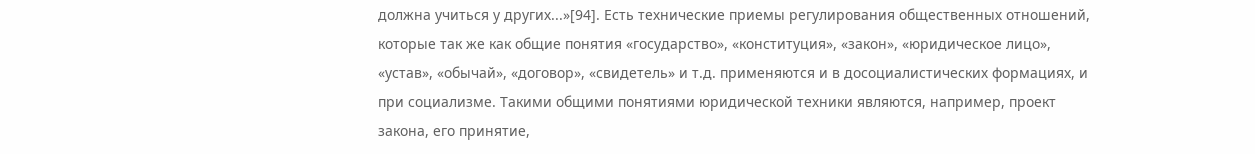должна учиться у других...»[94]. Есть технические приемы регулирования общественных отношений, которые так же как общие понятия «государство», «конституция», «закон», «юридическое лицо», «устав», «обычай», «договор», «свидетель» и т.д. применяются и в досоциалистических формациях, и при социализме. Такими общими понятиями юридической техники являются, например, проект закона, его принятие,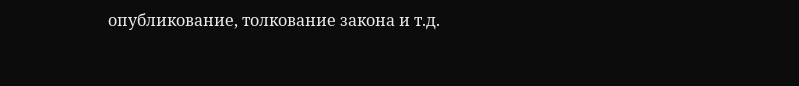опубликование, толкование закона и т.д.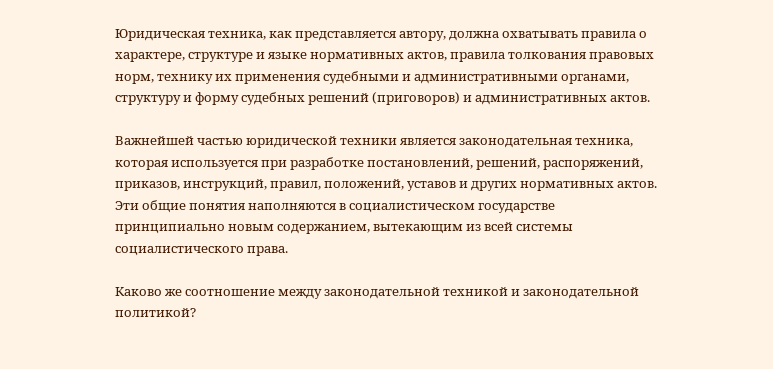Юридическая техника, как представляется автору, должна охватывать правила о характере, структуре и языке нормативных актов, правила толкования правовых норм, технику их применения судебными и административными органами, структуру и форму судебных решений (приговоров) и административных актов.

Важнейшей частью юридической техники является законодательная техника, которая используется при разработке постановлений, решений, распоряжений, приказов, инструкций, правил, положений, уставов и других нормативных актов. Эти общие понятия наполняются в социалистическом государстве принципиально новым содержанием, вытекающим из всей системы социалистического права.

Каково же соотношение между законодательной техникой и законодательной политикой?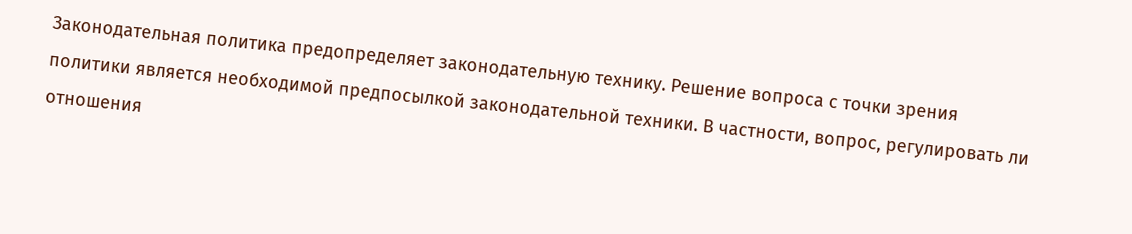Законодательная политика предопределяет законодательную технику. Решение вопроса с точки зрения политики является необходимой предпосылкой законодательной техники. В частности, вопрос, регулировать ли отношения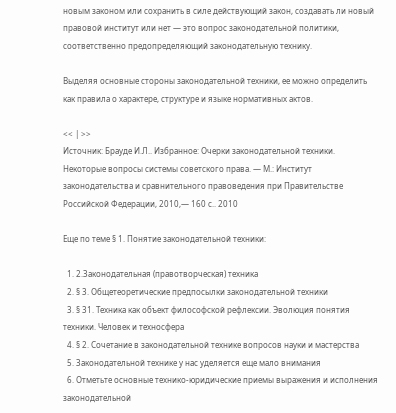новым законом или сохранить в силе действующий закон, создавать ли новый правовой институт или нет — это вопрос законодательной политики, соответственно предопределяющий законодательную технику.

Выделяя основные стороны законодательной техники, ее можно определить как правила о характере, структуре и языке нормативных актов.

<< | >>
Источник: Брауде И.Л.. Избранное: Очерки законодательной техники. Некоторые вопросы системы советского права. — М.: Институт законодательства и сравнительного правоведения при Правительстве Российской Федерации, 2010,— 160 с.. 2010

Еще по теме § 1. Понятие законодательной техники:

  1. 2.Законодательная (правотворческая) техника
  2. § 3. Общетеоретические предпосылки законодательной техники
  3. § 31. Техника как объект философской рефлексии. Эволюция понятия техники. Человек и техносфера
  4. § 2. Сочетание в законодательной технике вопросов науки и мастерства
  5. Законодательной технике у нас уделяется еще мало внимания
  6. Отметьте основные технико-юридические приемы выражения и исполнения законодательной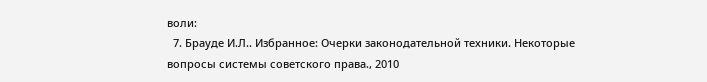воли:
  7. Брауде И.Л.. Избранное: Очерки законодательной техники. Некоторые вопросы системы советского права., 2010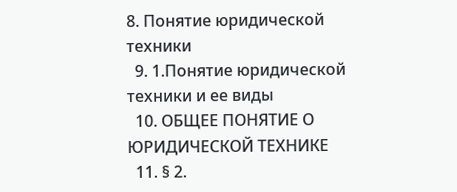8. Понятие юридической техники
  9. 1.Понятие юридической техники и ее виды
  10. ОБЩЕЕ ПОНЯТИЕ О ЮРИДИЧЕСКОЙ ТЕХНИКЕ
  11. § 2.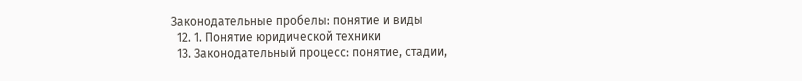Законодательные пробелы: понятие и виды
  12. 1. Понятие юридической техники
  13. Законодательный процесс: понятие, стадии,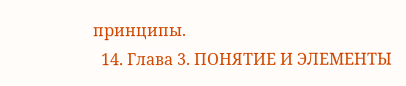принципы.
  14. Глава 3. ПОНЯТИЕ И ЭЛЕМЕНТЫ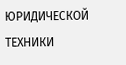ЮРИДИЧЕСКОЙ ТЕХНИКИ